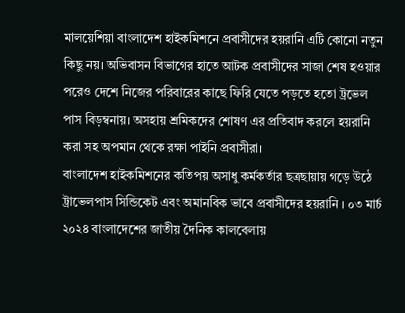মালয়েশিয়া বাংলাদেশ হাইকমিশনে প্রবাসীদের হয়রানি এটি কোনো নতুন কিছু নয়। অভিবাসন বিভাগের হাতে আটক প্রবাসীদের সাজা শেষ হওয়ার পরেও দেশে নিজের পরিবারের কাছে ফিরি যেতে পড়তে হতো ট্রভেল পাস বিড়ম্বনায়। অসহায় শ্রমিকদের শোষণ এর প্রতিবাদ করলে হয়রানি করা সহ অপমান থেকে রক্ষা পাইনি প্রবাসীরা।
বাংলাদেশ হাইকমিশনের কতিপয় অসাধু কর্মকর্তার ছত্রছায়ায় গড়ে উঠে ট্রাভেলপাস সিন্ডিকেট এবং অমানবিক ভাবে প্রবাসীদের হয়রানি । ০৩ মার্চ ২০২৪ বাংলাদেশের জাতীয় দৈনিক কালবেলায়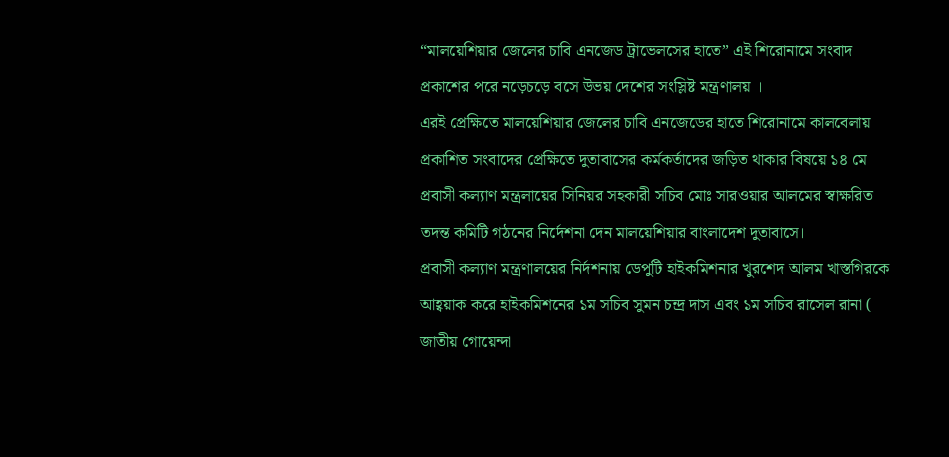“মালয়েশিয়ার জেলের চাবি এনজেড ট্রাভেলসের হাতে” এই শিরোনামে সংবাদ প্রকাশের পরে নড়েচড়ে বসে উভয় দেশের সংস্লিষ্ট মন্ত্রণালয় ।
এরই প্রেক্ষিতে মালয়েশিয়ার জেলের চাবি এনজেডের হাতে শিরোনামে কালবেলায় প্রকাশিত সংবাদের প্রেক্ষিতে দুতাবাসের কর্মকর্তাদের জড়িত থাকার বিষয়ে ১৪ মে প্রবাসী কল্যাণ মন্ত্রলায়ের সিনিয়র সহকারী সচিব মোঃ সারওয়ার আলমের স্বাক্ষরিত তদন্ত কমিটি গঠনের নির্দেশনা দেন মালয়েশিয়ার বাংলাদেশ দুতাবাসে।
প্রবাসী কল্যাণ মন্ত্রণালয়ের নির্দশনায় ডেপুটি হাইকমিশনার খুরশেদ আলম খাস্তগিরকে আহ্বয়াক করে হাইকমিশনের ১ম সচিব সুমন চন্দ্র দাস এবং ১ম সচিব রাসেল রানা ( জাতীয় গোয়েন্দা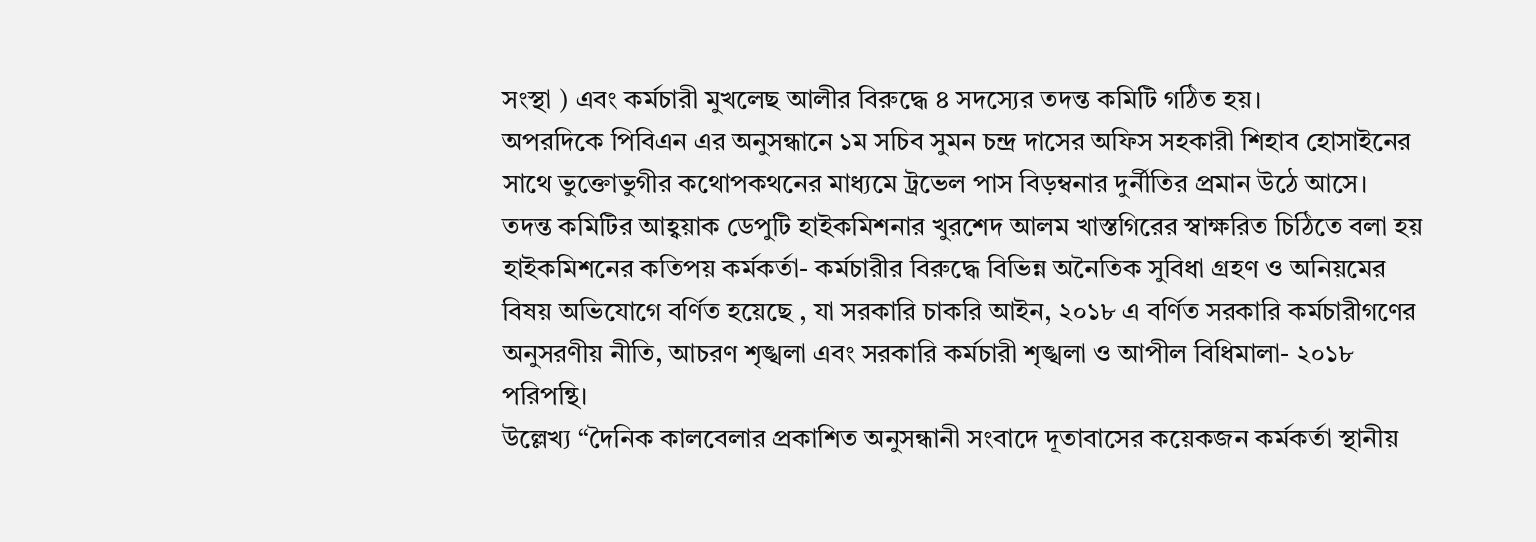সংস্থা ) এবং কর্মচারী মুখলেছ আলীর বিরুদ্ধে ৪ সদস্যের তদন্ত কমিটি গঠিত হয়।
অপরদিকে পিবিএন এর অনুসন্ধানে ১ম সচিব সুমন চন্দ্র দাসের অফিস সহকারী শিহাব হোসাইনের সাথে ভুক্তোভুগীর কথোপকথনের মাধ্যমে ট্রভেল পাস বিড়ম্বনার দুর্নীতির প্রমান উঠে আসে।
তদন্ত কমিটির আহ্বয়াক ডেপুটি হাইকমিশনার খুরশেদ আলম খাস্তগিরের স্বাক্ষরিত চিঠিতে বলা হয় হাইকমিশনের কতিপয় কর্মকর্তা- কর্মচারীর বিরুদ্ধে বিভিন্ন অনৈতিক সুবিধা গ্রহণ ও অনিয়মের বিষয় অভিযোগে বর্ণিত হয়েছে , যা সরকারি চাকরি আইন, ২০১৮ এ বর্ণিত সরকারি কর্মচারীগণের অনুসরণীয় নীতি, আচরণ শৃঙ্খলা এবং সরকারি কর্মচারী শৃঙ্খলা ও আপীল বিধিমালা- ২০১৮ পরিপন্থি।
উল্লেখ্য “দৈনিক কালবেলার প্রকাশিত অনুসন্ধানী সংবাদে দূতাবাসের কয়েকজন কর্মকর্তা স্থানীয়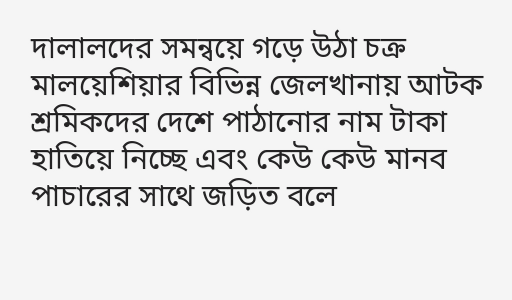দালালদের সমন্বয়ে গড়ে উঠা চক্র মালয়েশিয়ার বিভিন্ন জেলখানায় আটক শ্রমিকদের দেশে পাঠানোর নাম টাকা হাতিয়ে নিচ্ছে এবং কেউ কেউ মানব পাচারের সাথে জড়িত বলে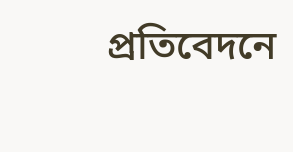প্রতিবেদনে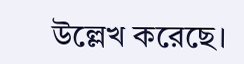উল্লেখ করেছে।